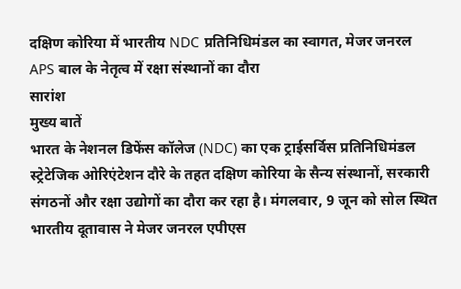दक्षिण कोरिया में भारतीय NDC प्रतिनिधिमंडल का स्वागत, मेजर जनरल APS बाल के नेतृत्व में रक्षा संस्थानों का दौरा
सारांश
मुख्य बातें
भारत के नेशनल डिफेंस कॉलेज (NDC) का एक ट्राईसर्विस प्रतिनिधिमंडल स्ट्रेटेजिक ओरिएंटेशन दौरे के तहत दक्षिण कोरिया के सैन्य संस्थानों, सरकारी संगठनों और रक्षा उद्योगों का दौरा कर रहा है। मंगलवार, 9 जून को सोल स्थित भारतीय दूतावास ने मेजर जनरल एपीएस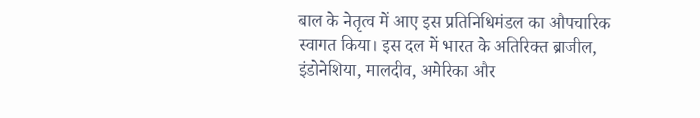बाल के नेतृत्व में आए इस प्रतिनिधिमंडल का औपचारिक स्वागत किया। इस दल में भारत के अतिरिक्त ब्राजील, इंडोनेशिया, मालदीव, अमेरिका और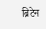ब्रिटेन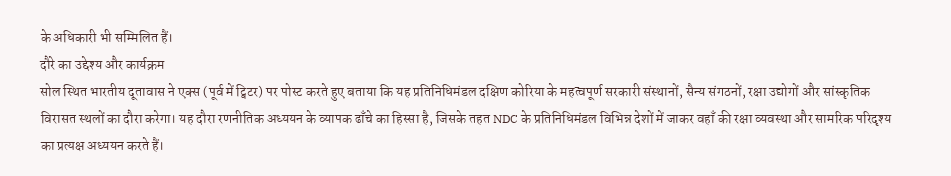के अधिकारी भी सम्मिलित हैं।
दौरे का उद्देश्य और कार्यक्रम
सोल स्थित भारतीय दूतावास ने एक्स (पूर्व में ट्विटर) पर पोस्ट करते हुए बताया कि यह प्रतिनिधिमंडल दक्षिण कोरिया के महत्वपूर्ण सरकारी संस्थानों, सैन्य संगठनों, रक्षा उद्योगों और सांस्कृतिक विरासत स्थलों का दौरा करेगा। यह दौरा रणनीतिक अध्ययन के व्यापक ढाँचे का हिस्सा है, जिसके तहत NDC के प्रतिनिधिमंडल विभिन्न देशों में जाकर वहाँ की रक्षा व्यवस्था और सामरिक परिदृश्य का प्रत्यक्ष अध्ययन करते हैं।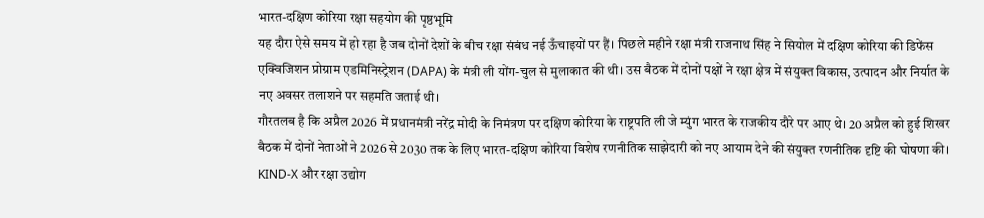भारत-दक्षिण कोरिया रक्षा सहयोग की पृष्ठभूमि
यह दौरा ऐसे समय में हो रहा है जब दोनों देशों के बीच रक्षा संबंध नई ऊँचाइयों पर हैं। पिछले महीने रक्षा मंत्री राजनाथ सिंह ने सियोल में दक्षिण कोरिया की डिफेंस एक्विजिशन प्रोग्राम एडमिनिस्ट्रेशन (DAPA) के मंत्री ली योंग-चुल से मुलाकात की थी। उस बैठक में दोनों पक्षों ने रक्षा क्षेत्र में संयुक्त विकास, उत्पादन और निर्यात के नए अवसर तलाशने पर सहमति जताई थी।
गौरतलब है कि अप्रैल 2026 में प्रधानमंत्री नरेंद्र मोदी के निमंत्रण पर दक्षिण कोरिया के राष्ट्रपति ली जे म्युंग भारत के राजकीय दौरे पर आए थे। 20 अप्रैल को हुई शिखर बैठक में दोनों नेताओं ने 2026 से 2030 तक के लिए भारत-दक्षिण कोरिया विशेष रणनीतिक साझेदारी को नए आयाम देने की संयुक्त रणनीतिक दृष्टि की घोषणा की।
KIND-X और रक्षा उद्योग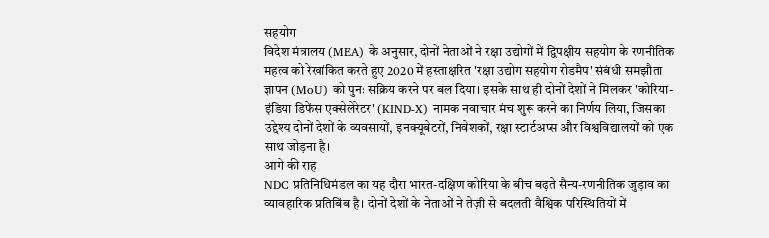सहयोग
विदेश मंत्रालय (MEA) के अनुसार, दोनों नेताओं ने रक्षा उद्योगों में द्विपक्षीय सहयोग के रणनीतिक महत्व को रेखांकित करते हुए 2020 में हस्ताक्षरित 'रक्षा उद्योग सहयोग रोडमैप' संबंधी समझौता ज्ञापन (MoU) को पुनः सक्रिय करने पर बल दिया। इसके साथ ही दोनों देशों ने मिलकर 'कोरिया-इंडिया डिफेंस एक्सेलेरेटर' (KIND-X) नामक नवाचार मंच शुरू करने का निर्णय लिया, जिसका उद्देश्य दोनों देशों के व्यवसायों, इनक्यूबेटरों, निवेशकों, रक्षा स्टार्टअप्स और विश्वविद्यालयों को एक साथ जोड़ना है।
आगे की राह
NDC प्रतिनिधिमंडल का यह दौरा भारत-दक्षिण कोरिया के बीच बढ़ते सैन्य-रणनीतिक जुड़ाव का व्यावहारिक प्रतिबिंब है। दोनों देशों के नेताओं ने तेज़ी से बदलती वैश्विक परिस्थितियों में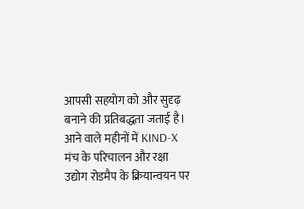आपसी सहयोग को और सुदृढ़ बनाने की प्रतिबद्धता जताई है। आने वाले महीनों में KIND-X मंच के परिचालन और रक्षा उद्योग रोडमैप के क्रियान्वयन पर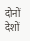दोनों देशों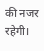की नजर रहेगी।